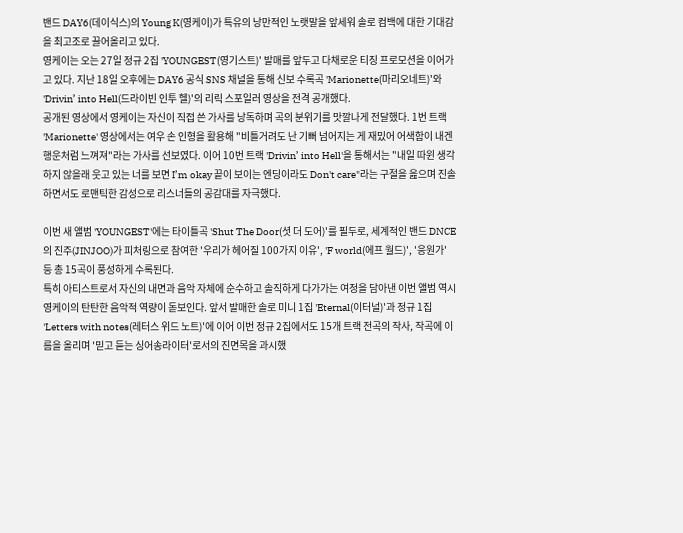밴드 DAY6(데이식스)의 Young K(영케이)가 특유의 낭만적인 노랫말을 앞세워 솔로 컴백에 대한 기대감을 최고조로 끌어올리고 있다.
영케이는 오는 27일 정규 2집 'YOUNGEST(영기스트)' 발매를 앞두고 다채로운 티징 프로모션을 이어가고 있다. 지난 18일 오후에는 DAY6 공식 SNS 채널을 통해 신보 수록곡 'Marionette(마리오네트)'와 'Drivin’ into Hell(드라이빈 인투 헬)'의 리릭 스포일러 영상을 전격 공개했다.
공개된 영상에서 영케이는 자신이 직접 쓴 가사를 낭독하며 곡의 분위기를 맛깔나게 전달했다. 1번 트랙 'Marionette' 영상에서는 여우 손 인형을 활용해 "비틀거려도 난 기뻐 넘어지는 게 재밌어 어색함이 내겐 행운처럼 느껴져"라는 가사를 선보였다. 이어 10번 트랙 'Drivin’ into Hell'을 통해서는 "내일 따윈 생각하지 않을래 웃고 있는 너를 보면 I’m okay 끝이 보이는 엔딩이라도 Don't care"라는 구절을 읊으며 진솔하면서도 로맨틱한 감성으로 리스너들의 공감대를 자극했다.

이번 새 앨범 'YOUNGEST'에는 타이틀곡 'Shut The Door(셧 더 도어)'를 필두로, 세계적인 밴드 DNCE의 진주(JINJOO)가 피처링으로 참여한 '우리가 헤어질 100가지 이유', 'F world(에프 월드)', '응원가' 등 총 15곡이 풍성하게 수록된다.
특히 아티스트로서 자신의 내면과 음악 자체에 순수하고 솔직하게 다가가는 여정을 담아낸 이번 앨범 역시 영케이의 탄탄한 음악적 역량이 돋보인다. 앞서 발매한 솔로 미니 1집 'Eternal(이터널)'과 정규 1집 'Letters with notes(레터스 위드 노트)'에 이어 이번 정규 2집에서도 15개 트랙 전곡의 작사, 작곡에 이름을 올리며 '믿고 듣는 싱어송라이터'로서의 진면목을 과시했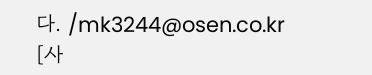다. /mk3244@osen.co.kr
[사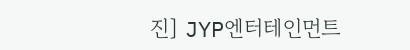진] JYP엔터테인먼트